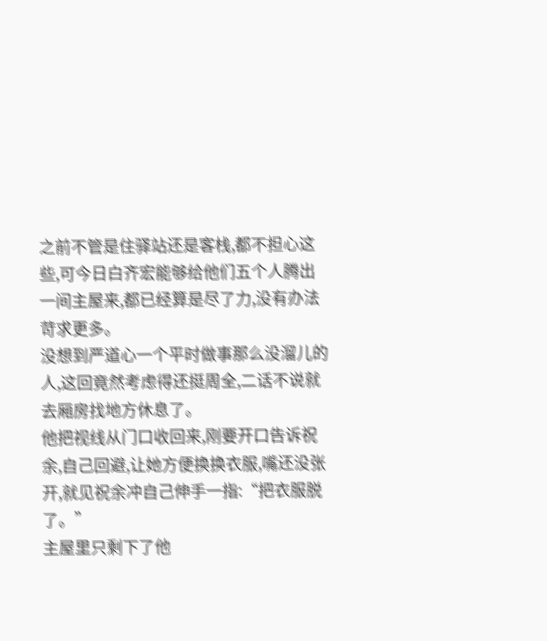之前不管是住驿站还是客栈,都不担心这些,可今日白齐宏能够给他们五个人腾出一间主屋来,都已经算是尽了力,没有办法苛求更多。
没想到严道心一个平时做事那么没溜儿的人,这回竟然考虑得还挺周全,二话不说就去厢房找地方休息了。
他把视线从门口收回来,刚要开口告诉祝余,自己回避,让她方便换换衣服,嘴还没张开,就见祝余冲自己伸手一指:“把衣服脱了。”
主屋里只剩下了他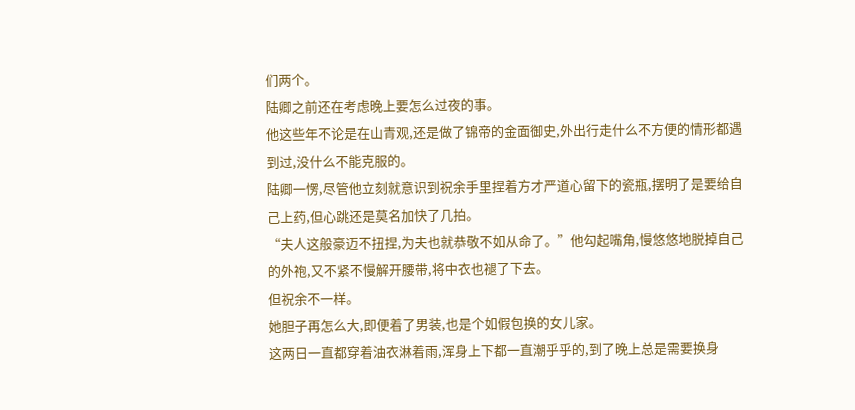们两个。
陆卿之前还在考虑晚上要怎么过夜的事。
他这些年不论是在山青观,还是做了锦帝的金面御史,外出行走什么不方便的情形都遇到过,没什么不能克服的。
陆卿一愣,尽管他立刻就意识到祝余手里捏着方才严道心留下的瓷瓶,摆明了是要给自己上药,但心跳还是莫名加快了几拍。
“夫人这般豪迈不扭捏,为夫也就恭敬不如从命了。”他勾起嘴角,慢悠悠地脱掉自己的外袍,又不紧不慢解开腰带,将中衣也褪了下去。
但祝余不一样。
她胆子再怎么大,即便着了男装,也是个如假包换的女儿家。
这两日一直都穿着油衣淋着雨,浑身上下都一直潮乎乎的,到了晚上总是需要换身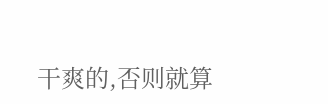干爽的,否则就算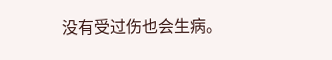没有受过伤也会生病。